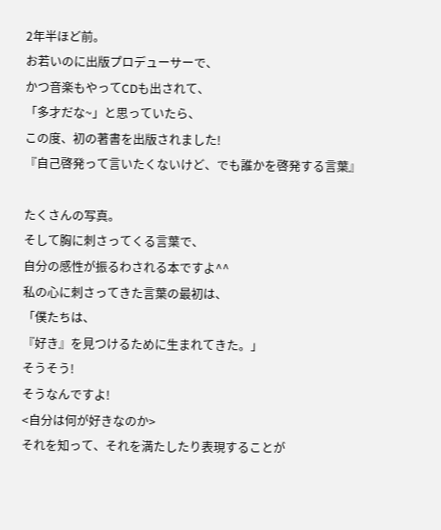2年半ほど前。
お若いのに出版プロデューサーで、
かつ音楽もやってCDも出されて、
「多才だな~」と思っていたら、
この度、初の著書を出版されました!
『自己啓発って言いたくないけど、でも誰かを啓発する言葉』

たくさんの写真。
そして胸に刺さってくる言葉で、
自分の感性が振るわされる本ですよ^^
私の心に刺さってきた言葉の最初は、
「僕たちは、
『好き』を見つけるために生まれてきた。」
そうそう!
そうなんですよ!
<自分は何が好きなのか>
それを知って、それを満たしたり表現することが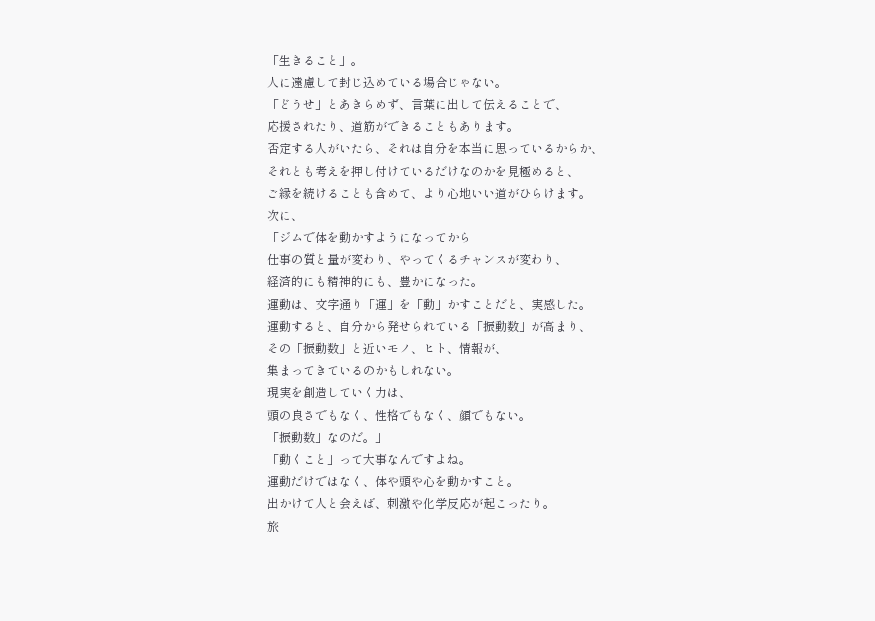「生きること」。
人に遠慮して封じ込めている場合じゃない。
「どうせ」とあきらめず、言葉に出して伝えることで、
応援されたり、道筋ができることもあります。
否定する人がいたら、それは自分を本当に思っているからか、
それとも考えを押し付けているだけなのかを見極めると、
ご縁を続けることも含めて、より心地いい道がひらけます。
次に、
「ジムで体を動かすようになってから
仕事の質と量が変わり、やってくるチャンスが変わり、
経済的にも精神的にも、豊かになった。
運動は、文字通り「運」を「動」かすことだと、実感した。
運動すると、自分から発せられている「振動数」が高まり、
その「振動数」と近いモノ、ヒト、情報が、
集まってきているのかもしれない。
現実を創造していく力は、
頭の良さでもなく、性格でもなく、顔でもない。
「振動数」なのだ。」
「動くこと」って大事なんですよね。
運動だけではなく、体や頭や心を動かすこと。
出かけて人と会えば、刺激や化学反応が起こったり。
旅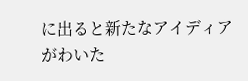に出ると新たなアイディアがわいた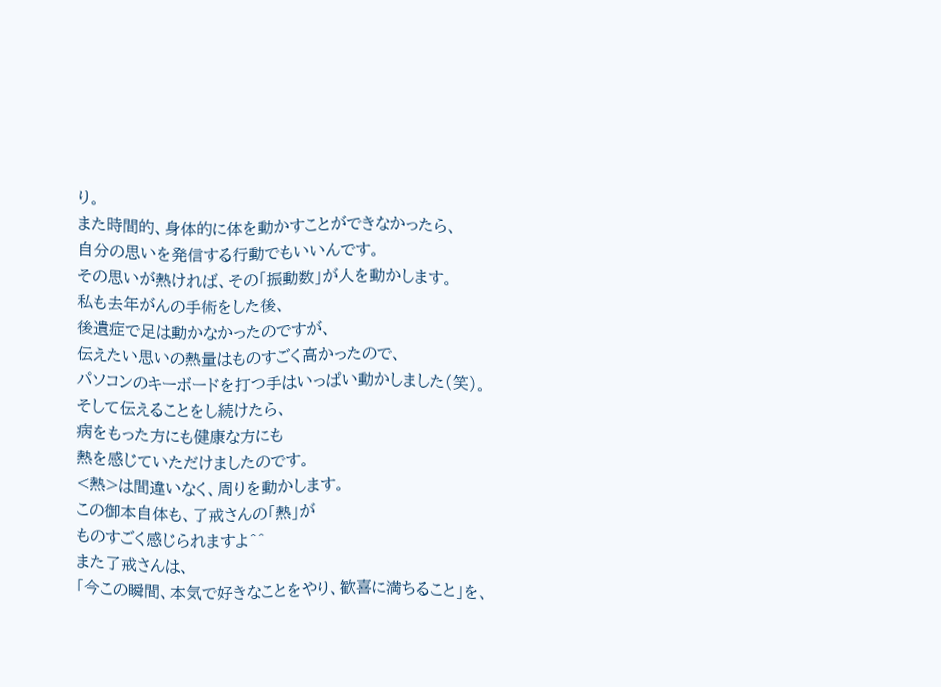り。
また時間的、身体的に体を動かすことができなかったら、
自分の思いを発信する行動でもいいんです。
その思いが熱ければ、その「振動数」が人を動かします。
私も去年がんの手術をした後、
後遺症で足は動かなかったのですが、
伝えたい思いの熱量はものすごく高かったので、
パソコンのキーボードを打つ手はいっぱい動かしました(笑)。
そして伝えることをし続けたら、
病をもった方にも健康な方にも
熱を感じていただけましたのです。
<熱>は間違いなく、周りを動かします。
この御本自体も、了戒さんの「熱」が
ものすごく感じられますよ^^
また了戒さんは、
「今この瞬間、本気で好きなことをやり、歓喜に満ちること」を、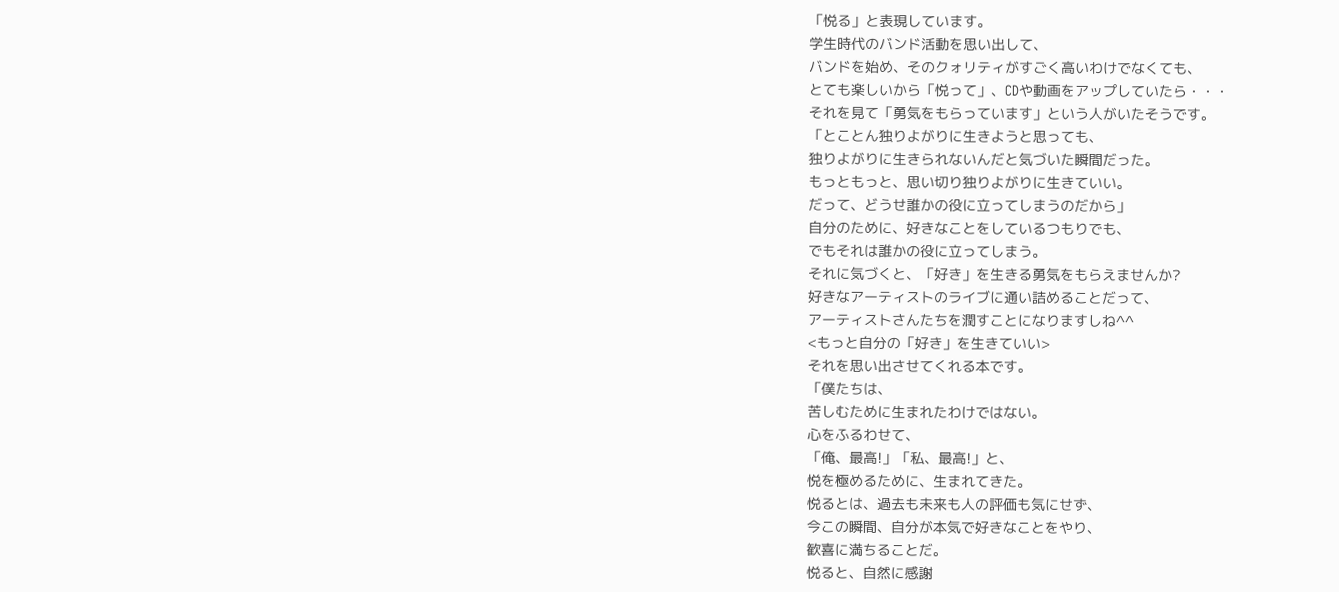「悦る」と表現しています。
学生時代のバンド活動を思い出して、
バンドを始め、そのクォリティがすごく高いわけでなくても、
とても楽しいから「悦って」、CDや動画をアップしていたら・・・
それを見て「勇気をもらっています」という人がいたそうです。
「とことん独りよがりに生きようと思っても、
独りよがりに生きられないんだと気づいた瞬間だった。
もっともっと、思い切り独りよがりに生きていい。
だって、どうせ誰かの役に立ってしまうのだから」
自分のために、好きなことをしているつもりでも、
でもそれは誰かの役に立ってしまう。
それに気づくと、「好き」を生きる勇気をもらえませんか?
好きなアーティストのライブに通い詰めることだって、
アーティストさんたちを潤すことになりますしね^^
<もっと自分の「好き」を生きていい>
それを思い出させてくれる本です。
「僕たちは、
苦しむために生まれたわけではない。
心をふるわせて、
「俺、最高!」「私、最高!」と、
悦を極めるために、生まれてきた。
悦るとは、過去も未来も人の評価も気にせず、
今この瞬間、自分が本気で好きなことをやり、
歓喜に満ちることだ。
悦ると、自然に感謝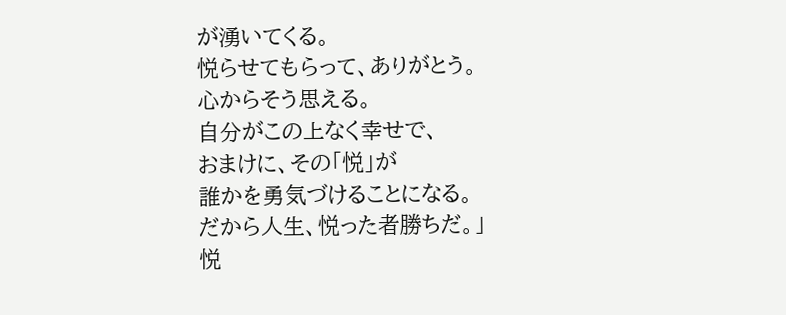が湧いてくる。
悦らせてもらって、ありがとう。
心からそう思える。
自分がこの上なく幸せで、
おまけに、その「悦」が
誰かを勇気づけることになる。
だから人生、悦った者勝ちだ。」
悦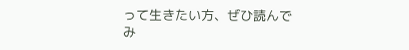って生きたい方、ぜひ読んでみ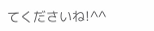てくださいね!^^